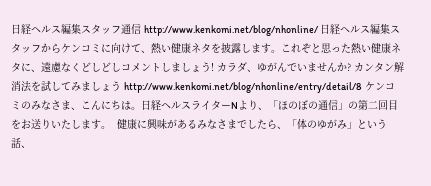日経ヘルス編集スタッフ通信 http://www.kenkomi.net/blog/nhonline/ 日経ヘルス編集スタッフからケンコミに向けて、熱い健康ネタを披露します。これぞと思った熱い健康ネタに、遠慮なくどしどしコメントしましょう! カラダ、ゆがんでいませんか? カンタン解消法を試してみましょう http://www.kenkomi.net/blog/nhonline/entry/detail/8  ケンコミのみなさま、こんにちは。日経ヘルスライターNより、「ほのぼの通信」の第二回目をお送りいたします。  健康に興味があるみなさまでしたら、「体のゆがみ」という話、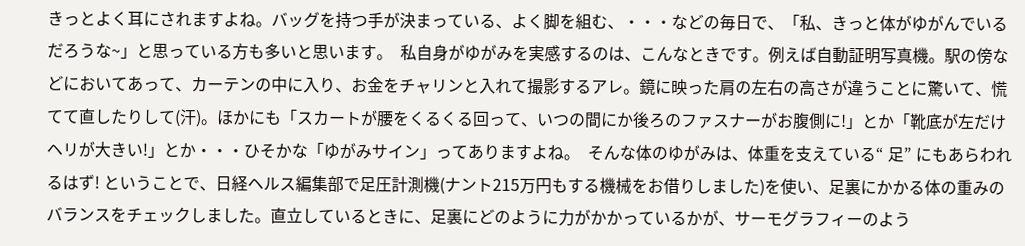きっとよく耳にされますよね。バッグを持つ手が決まっている、よく脚を組む、・・・などの毎日で、「私、きっと体がゆがんでいるだろうな~」と思っている方も多いと思います。  私自身がゆがみを実感するのは、こんなときです。例えば自動証明写真機。駅の傍などにおいてあって、カーテンの中に入り、お金をチャリンと入れて撮影するアレ。鏡に映った肩の左右の高さが違うことに驚いて、慌てて直したりして(汗)。ほかにも「スカートが腰をくるくる回って、いつの間にか後ろのファスナーがお腹側に!」とか「靴底が左だけヘリが大きい!」とか・・・ひそかな「ゆがみサイン」ってありますよね。  そんな体のゆがみは、体重を支えている“ 足” にもあらわれるはず! ということで、日経ヘルス編集部で足圧計測機(ナント215万円もする機械をお借りしました)を使い、足裏にかかる体の重みのバランスをチェックしました。直立しているときに、足裏にどのように力がかかっているかが、サーモグラフィーのよう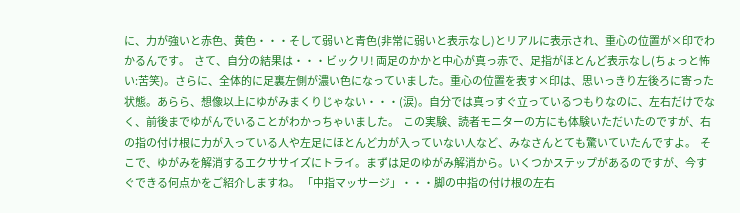に、力が強いと赤色、黄色・・・そして弱いと青色(非常に弱いと表示なし)とリアルに表示され、重心の位置が×印でわかるんです。  さて、自分の結果は・・・ビックリ! 両足のかかと中心が真っ赤で、足指がほとんど表示なし(ちょっと怖い:苦笑)。さらに、全体的に足裏左側が濃い色になっていました。重心の位置を表す×印は、思いっきり左後ろに寄った状態。あらら、想像以上にゆがみまくりじゃない・・・(涙)。自分では真っすぐ立っているつもりなのに、左右だけでなく、前後までゆがんでいることがわかっちゃいました。  この実験、読者モニターの方にも体験いただいたのですが、右の指の付け根に力が入っている人や左足にほとんど力が入っていない人など、みなさんとても驚いていたんですよ。  そこで、ゆがみを解消するエクササイズにトライ。まずは足のゆがみ解消から。いくつかステップがあるのですが、今すぐできる何点かをご紹介しますね。 「中指マッサージ」・・・脚の中指の付け根の左右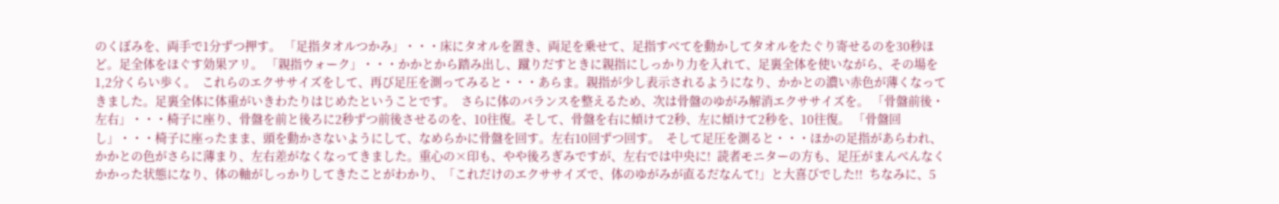のくぼみを、両手で1分ずつ押す。 「足指タオルつかみ」・・・床にタオルを置き、両足を乗せて、足指すべてを動かしてタオルをたぐり寄せるのを30秒ほど。足全体をほぐす効果アリ。 「親指ウォーク」・・・かかとから踏み出し、蹴りだすときに親指にしっかり力を入れて、足裏全体を使いながら、その場を1,2分くらい歩く。  これらのエクササイズをして、再び足圧を測ってみると・・・あらま。親指が少し表示されるようになり、かかとの濃い赤色が薄くなってきました。足裏全体に体重がいきわたりはじめたということです。  さらに体のバランスを整えるため、次は骨盤のゆがみ解消エクササイズを。 「骨盤前後・左右」・・・椅子に座り、骨盤を前と後ろに2秒ずつ前後させるのを、10往復。そして、骨盤を右に傾けて2秒、左に傾けて2秒を、10往復。 「骨盤回し」・・・椅子に座ったまま、頭を動かさないようにして、なめらかに骨盤を回す。左右10回ずつ回す。  そして足圧を測ると・・・ほかの足指があらわれ、かかとの色がさらに薄まり、左右差がなくなってきました。重心の×印も、やや後ろぎみですが、左右では中央に!  読者モニターの方も、足圧がまんべんなくかかった状態になり、体の軸がしっかりしてきたことがわかり、「これだけのエクササイズで、体のゆがみが直るだなんて!」と大喜びでした!!  ちなみに、5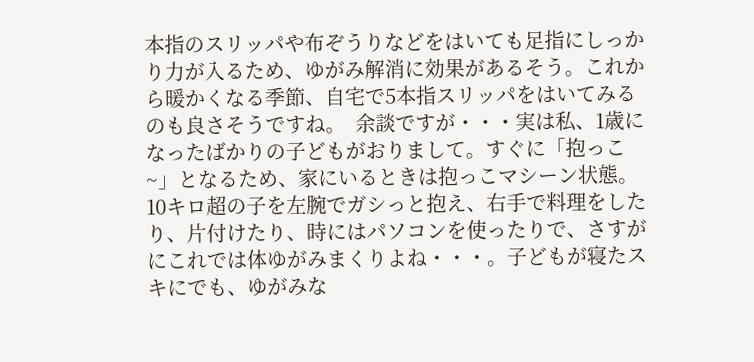本指のスリッパや布ぞうりなどをはいても足指にしっかり力が入るため、ゆがみ解消に効果があるそう。これから暖かくなる季節、自宅で5本指スリッパをはいてみるのも良さそうですね。  余談ですが・・・実は私、1歳になったばかりの子どもがおりまして。すぐに「抱っこ~」となるため、家にいるときは抱っこマシーン状態。10キロ超の子を左腕でガシっと抱え、右手で料理をしたり、片付けたり、時にはパソコンを使ったりで、さすがにこれでは体ゆがみまくりよね・・・。子どもが寝たスキにでも、ゆがみな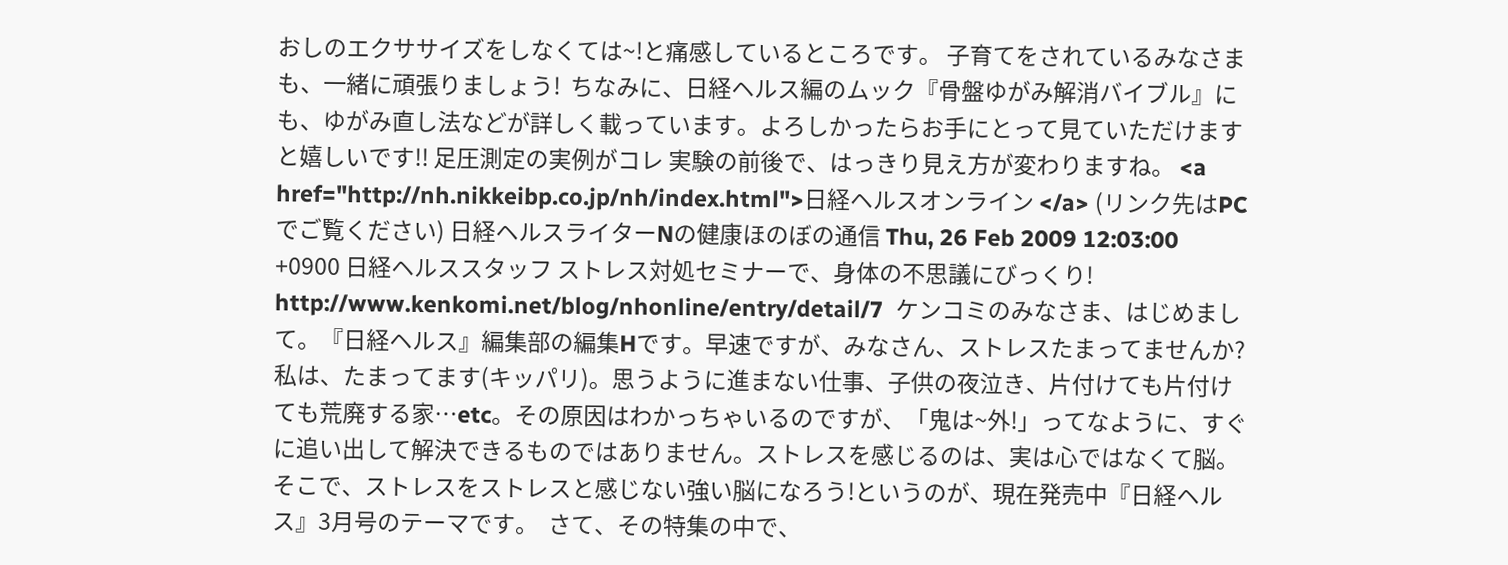おしのエクササイズをしなくては~!と痛感しているところです。 子育てをされているみなさまも、一緒に頑張りましょう!  ちなみに、日経ヘルス編のムック『骨盤ゆがみ解消バイブル』にも、ゆがみ直し法などが詳しく載っています。よろしかったらお手にとって見ていただけますと嬉しいです!! 足圧測定の実例がコレ 実験の前後で、はっきり見え方が変わりますね。 <a href="http://nh.nikkeibp.co.jp/nh/index.html">日経ヘルスオンライン </a> (リンク先はPCでご覧ください) 日経ヘルスライターNの健康ほのぼの通信 Thu, 26 Feb 2009 12:03:00 +0900 日経ヘルススタッフ ストレス対処セミナーで、身体の不思議にびっくり! http://www.kenkomi.net/blog/nhonline/entry/detail/7  ケンコミのみなさま、はじめまして。『日経ヘルス』編集部の編集Hです。早速ですが、みなさん、ストレスたまってませんか?私は、たまってます(キッパリ)。思うように進まない仕事、子供の夜泣き、片付けても片付けても荒廃する家…etc。その原因はわかっちゃいるのですが、「鬼は~外!」ってなように、すぐに追い出して解決できるものではありません。ストレスを感じるのは、実は心ではなくて脳。そこで、ストレスをストレスと感じない強い脳になろう!というのが、現在発売中『日経ヘルス』3月号のテーマです。  さて、その特集の中で、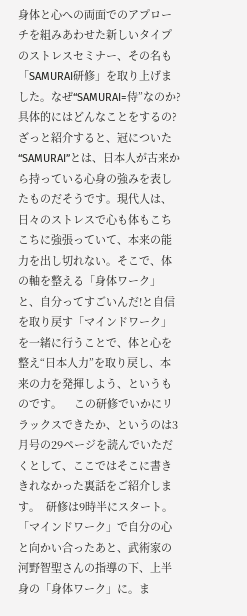身体と心への両面でのアプローチを組みあわせた新しいタイプのストレスセミナー、その名も「SAMURAI研修」を取り上げました。なぜ“SAMURAI=侍”なのか?具体的にはどんなことをするの?  ざっと紹介すると、冠についた“SAMURAI”とは、日本人が古来から持っている心身の強みを表したものだそうです。現代人は、日々のストレスで心も体もこちこちに強張っていて、本来の能力を出し切れない。そこで、体の軸を整える「身体ワーク」と、自分ってすごいんだ!と自信を取り戻す「マインドワーク」を一緒に行うことで、体と心を整え“日本人力”を取り戻し、本来の力を発揮しよう、というものです。    この研修でいかにリラックスできたか、というのは3月号の29ページを読んでいただくとして、ここではそこに書ききれなかった裏話をご紹介します。  研修は9時半にスタート。「マインドワーク」で自分の心と向かい合ったあと、武術家の河野智聖さんの指導の下、上半身の「身体ワーク」に。ま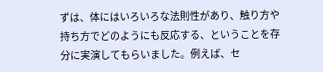ずは、体にはいろいろな法則性があり、触り方や持ち方でどのようにも反応する、ということを存分に実演してもらいました。例えば、セ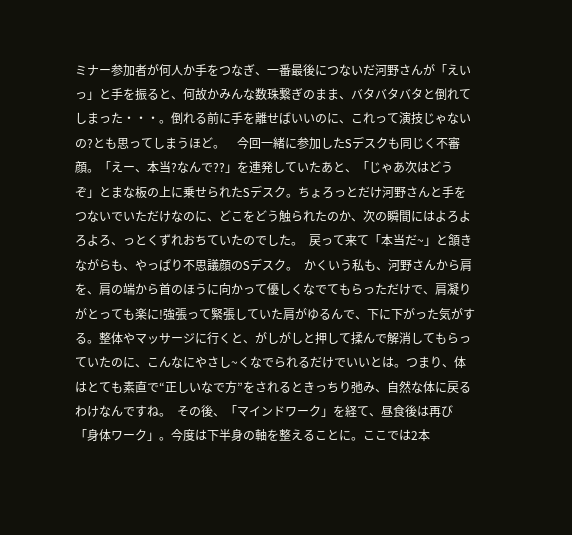ミナー参加者が何人か手をつなぎ、一番最後につないだ河野さんが「えいっ」と手を振ると、何故かみんな数珠繋ぎのまま、バタバタバタと倒れてしまった・・・。倒れる前に手を離せばいいのに、これって演技じゃないの?とも思ってしまうほど。    今回一緒に参加したSデスクも同じく不審顔。「えー、本当?なんで??」を連発していたあと、「じゃあ次はどうぞ」とまな板の上に乗せられたSデスク。ちょろっとだけ河野さんと手をつないでいただけなのに、どこをどう触られたのか、次の瞬間にはよろよろよろ、っとくずれおちていたのでした。  戻って来て「本当だ~」と頷きながらも、やっぱり不思議顔のSデスク。  かくいう私も、河野さんから肩を、肩の端から首のほうに向かって優しくなでてもらっただけで、肩凝りがとっても楽に!強張って緊張していた肩がゆるんで、下に下がった気がする。整体やマッサージに行くと、がしがしと押して揉んで解消してもらっていたのに、こんなにやさし~くなでられるだけでいいとは。つまり、体はとても素直で“正しいなで方”をされるときっちり弛み、自然な体に戻るわけなんですね。  その後、「マインドワーク」を経て、昼食後は再び「身体ワーク」。今度は下半身の軸を整えることに。ここでは2本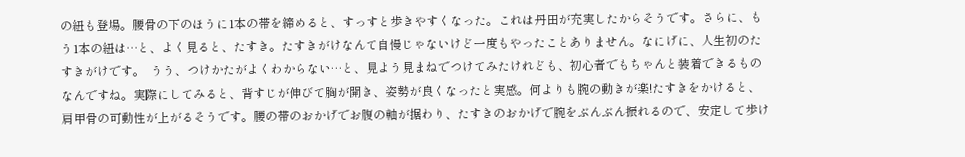の紐も登場。腰骨の下のほうに1本の帯を締めると、すっすと歩きやすくなった。これは丹田が充実したからそうです。さらに、もう1本の紐は…と、よく見ると、たすき。たすきがけなんて自慢じゃないけど一度もやったことありません。なにげに、人生初のたすきがけです。  うう、つけかたがよくわからない…と、見よう見まねでつけてみたけれども、初心者でもちゃんと装着できるものなんですね。実際にしてみると、背すじが伸びて胸が開き、姿勢が良くなったと実感。何よりも腕の動きが楽!たすきをかけると、肩甲骨の可動性が上がるそうです。腰の帯のおかげでお腹の軸が据わり、たすきのおかげで腕をぶんぶん振れるので、安定して歩け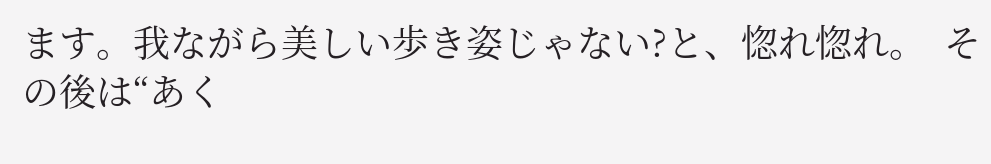ます。我ながら美しい歩き姿じゃない?と、惚れ惚れ。  その後は“あく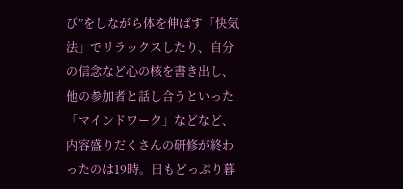び”をしながら体を伸ばす「快気法」でリラックスしたり、自分の信念など心の核を書き出し、他の参加者と話し合うといった「マインドワーク」などなど、内容盛りだくさんの研修が終わったのは19時。日もどっぷり暮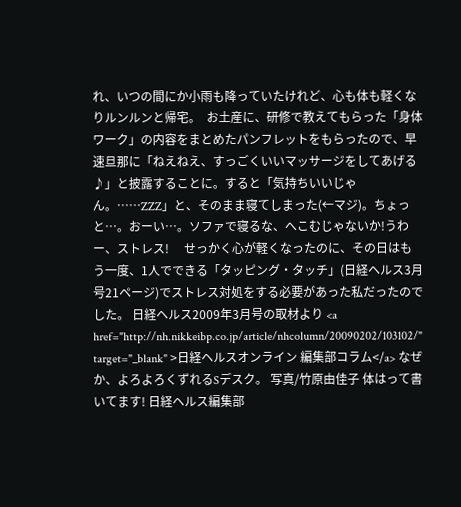れ、いつの間にか小雨も降っていたけれど、心も体も軽くなりルンルンと帰宅。  お土産に、研修で教えてもらった「身体ワーク」の内容をまとめたパンフレットをもらったので、早速旦那に「ねえねえ、すっごくいいマッサージをしてあげる♪」と披露することに。すると「気持ちいいじゃん。……ZZZ」と、そのまま寝てしまった(←マジ)。ちょっと…。おーい…。ソファで寝るな、へこむじゃないか!うわー、ストレス!     せっかく心が軽くなったのに、その日はもう一度、1人でできる「タッピング・タッチ」(日経ヘルス3月号21ページ)でストレス対処をする必要があった私だったのでした。 日経ヘルス2009年3月号の取材より <a href="http://nh.nikkeibp.co.jp/article/nhcolumn/20090202/103102/" target="_blank" >日経ヘルスオンライン 編集部コラム</a> なぜか、よろよろくずれるSデスク。 写真/竹原由佳子 体はって書いてます! 日経ヘルス編集部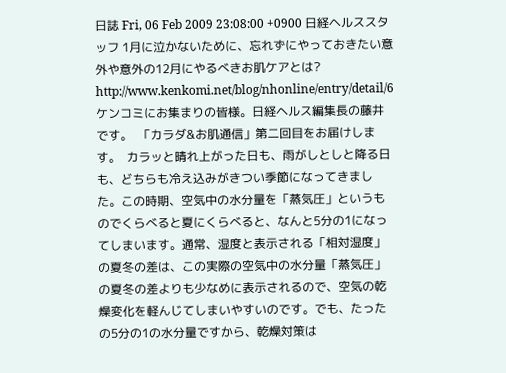日誌 Fri, 06 Feb 2009 23:08:00 +0900 日経ヘルススタッフ 1月に泣かないために、忘れずにやっておきたい意外や意外の12月にやるべきお肌ケアとは? http://www.kenkomi.net/blog/nhonline/entry/detail/6  ケンコミにお集まりの皆様。日経ヘルス編集長の藤井です。  「カラダ&お肌通信」第二回目をお届けします。  カラッと晴れ上がった日も、雨がしとしと降る日も、どちらも冷え込みがきつい季節になってきました。この時期、空気中の水分量を「蒸気圧」というものでくらべると夏にくらべると、なんと5分の1になってしまいます。通常、湿度と表示される「相対湿度」の夏冬の差は、この実際の空気中の水分量「蒸気圧」の夏冬の差よりも少なめに表示されるので、空気の乾燥変化を軽んじてしまいやすいのです。でも、たったの5分の1の水分量ですから、乾燥対策は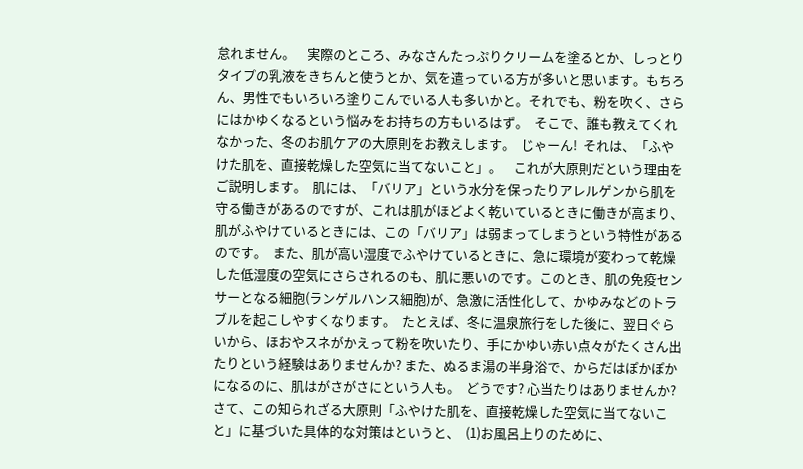怠れません。    実際のところ、みなさんたっぷりクリームを塗るとか、しっとりタイプの乳液をきちんと使うとか、気を遣っている方が多いと思います。もちろん、男性でもいろいろ塗りこんでいる人も多いかと。それでも、粉を吹く、さらにはかゆくなるという悩みをお持ちの方もいるはず。  そこで、誰も教えてくれなかった、冬のお肌ケアの大原則をお教えします。  じゃーん!  それは、「ふやけた肌を、直接乾燥した空気に当てないこと」。    これが大原則だという理由をご説明します。  肌には、「バリア」という水分を保ったりアレルゲンから肌を守る働きがあるのですが、これは肌がほどよく乾いているときに働きが高まり、肌がふやけているときには、この「バリア」は弱まってしまうという特性があるのです。  また、肌が高い湿度でふやけているときに、急に環境が変わって乾燥した低湿度の空気にさらされるのも、肌に悪いのです。このとき、肌の免疫センサーとなる細胞(ランゲルハンス細胞)が、急激に活性化して、かゆみなどのトラブルを起こしやすくなります。  たとえば、冬に温泉旅行をした後に、翌日ぐらいから、ほおやスネがかえって粉を吹いたり、手にかゆい赤い点々がたくさん出たりという経験はありませんか? また、ぬるま湯の半身浴で、からだはぽかぽかになるのに、肌はがさがさにという人も。  どうです? 心当たりはありませんか?  さて、この知られざる大原則「ふやけた肌を、直接乾燥した空気に当てないこと」に基づいた具体的な対策はというと、  (1)お風呂上りのために、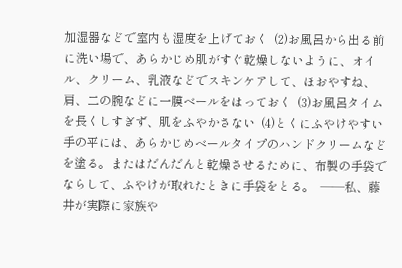加湿器などで室内も湿度を上げておく  (2)お風呂から出る前に洗い場で、あらかじめ肌がすぐ乾燥しないように、オイル、クリーム、乳液などでスキンケアして、ほおやすね、肩、二の腕などに一膜ベールをはっておく  (3)お風呂タイムを長くしすぎず、肌をふやかさない  (4)とくにふやけやすい手の平には、あらかじめベールタイプのハンドクリームなどを塗る。またはだんだんと乾燥させるために、布製の手袋でならして、ふやけが取れたときに手袋をとる。  ――私、藤井が実際に家族や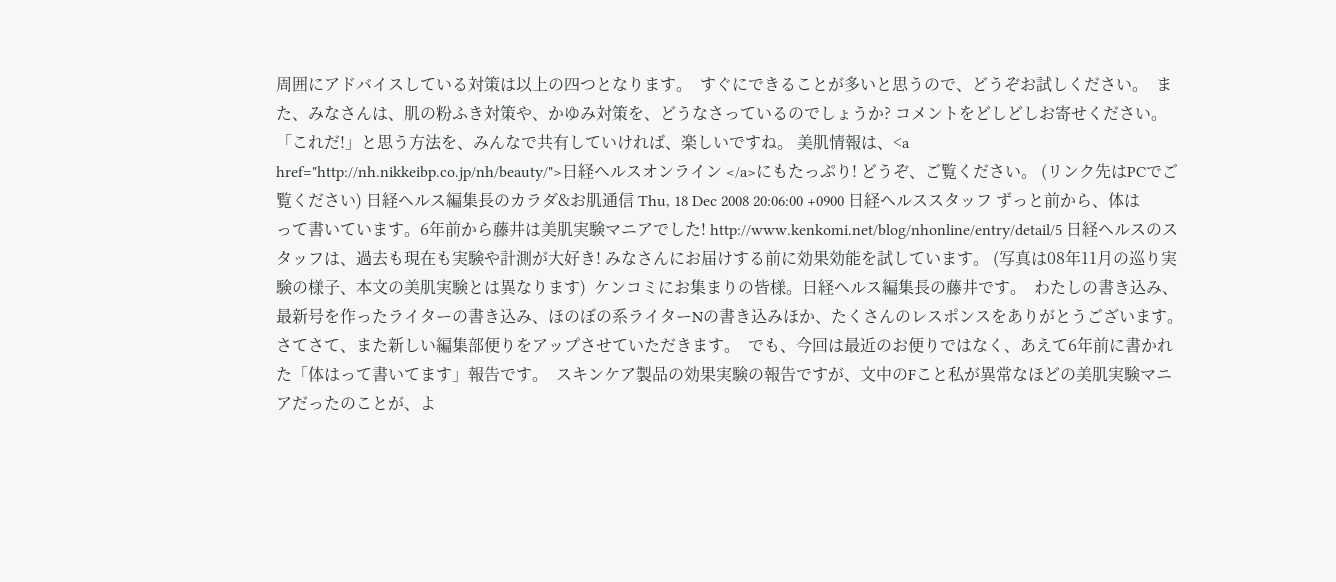周囲にアドバイスしている対策は以上の四つとなります。  すぐにできることが多いと思うので、どうぞお試しください。  また、みなさんは、肌の粉ふき対策や、かゆみ対策を、どうなさっているのでしょうか? コメントをどしどしお寄せください。 「これだ!」と思う方法を、みんなで共有していければ、楽しいですね。 美肌情報は、<a href="http://nh.nikkeibp.co.jp/nh/beauty/">日経ヘルスオンライン </a>にもたっぷり! どうぞ、ご覧ください。 (リンク先はPCでご覧ください) 日経ヘルス編集長のカラダ&お肌通信 Thu, 18 Dec 2008 20:06:00 +0900 日経ヘルススタッフ ずっと前から、体はって書いています。6年前から藤井は美肌実験マニアでした! http://www.kenkomi.net/blog/nhonline/entry/detail/5 日経ヘルスのスタッフは、過去も現在も実験や計測が大好き! みなさんにお届けする前に効果効能を試しています。 (写真は08年11月の巡り実験の様子、本文の美肌実験とは異なります)  ケンコミにお集まりの皆様。日経ヘルス編集長の藤井です。  わたしの書き込み、最新号を作ったライターの書き込み、ほのぼの系ライターNの書き込みほか、たくさんのレスポンスをありがとうございます。  さてさて、また新しい編集部便りをアップさせていただきます。  でも、今回は最近のお便りではなく、あえて6年前に書かれた「体はって書いてます」報告です。  スキンケア製品の効果実験の報告ですが、文中のFこと私が異常なほどの美肌実験マニアだったのことが、よ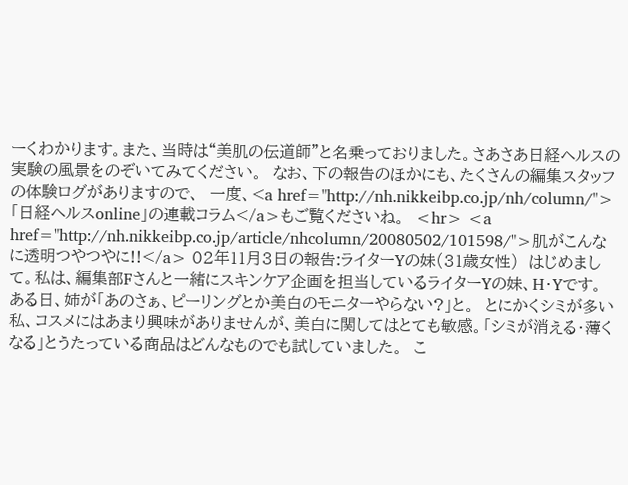ーくわかります。また、当時は“美肌の伝道師”と名乗っておりました。さあさあ日経ヘルスの実験の風景をのぞいてみてください。  なお、下の報告のほかにも、たくさんの編集スタッフの体験ログがありますので、  一度、<a href="http://nh.nikkeibp.co.jp/nh/column/">「日経ヘルスonline」の連載コラム</a>もご覧くださいね。  <hr> <a href="http://nh.nikkeibp.co.jp/article/nhcolumn/20080502/101598/">肌がこんなに透明つやつやに!!</a> 02年11月3日の報告:ライターYの妹(31歳女性)  はじめまして。私は、編集部Fさんと一緒にスキンケア企画を担当しているライターYの妹、H・Yです。  ある日、姉が「あのさぁ、ピーリングとか美白のモニターやらない?」と。  とにかくシミが多い私、コスメにはあまり興味がありませんが、美白に関してはとても敏感。「シミが消える・薄くなる」とうたっている商品はどんなものでも試していました。  こ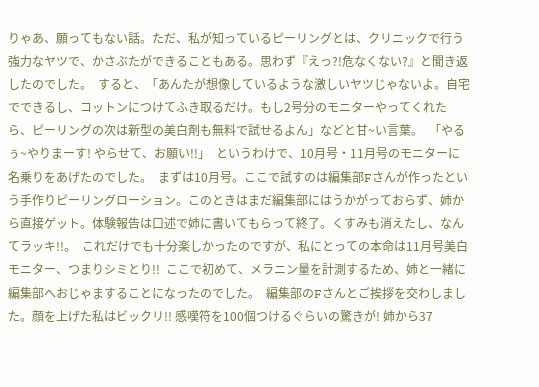りゃあ、願ってもない話。ただ、私が知っているピーリングとは、クリニックで行う強力なヤツで、かさぶたができることもある。思わず『えっ?!危なくない?』と聞き返したのでした。  すると、「あんたが想像しているような激しいヤツじゃないよ。自宅でできるし、コットンにつけてふき取るだけ。もし2号分のモニターやってくれたら、ピーリングの次は新型の美白剤も無料で試せるよん」などと甘~い言葉。  「やるぅ~やりまーす! やらせて、お願い!!」  というわけで、10月号・11月号のモニターに名乗りをあげたのでした。  まずは10月号。ここで試すのは編集部Fさんが作ったという手作りピーリングローション。このときはまだ編集部にはうかがっておらず、姉から直接ゲット。体験報告は口述で姉に書いてもらって終了。くすみも消えたし、なんてラッキ!!。  これだけでも十分楽しかったのですが、私にとっての本命は11月号美白モニター、つまりシミとり!!  ここで初めて、メラニン量を計測するため、姉と一緒に編集部へおじゃますることになったのでした。  編集部のFさんとご挨拶を交わしました。顔を上げた私はビックリ!! 感嘆符を100個つけるぐらいの驚きが! 姉から37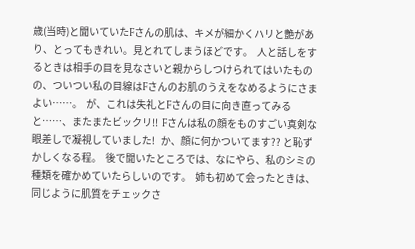歳(当時)と聞いていたFさんの肌は、キメが細かくハリと艶があり、とってもきれい。見とれてしまうほどです。  人と話しをするときは相手の目を見なさいと親からしつけられてはいたものの、ついつい私の目線はFさんのお肌のうえをなめるようにさまよい……。  が、これは失礼とFさんの目に向き直ってみると……、またまたビックリ!!  Fさんは私の顔をものすごい真剣な眼差しで凝視していました!   か、顔に何かついてます?? と恥ずかしくなる程。  後で聞いたところでは、なにやら、私のシミの種類を確かめていたらしいのです。  姉も初めて会ったときは、同じように肌質をチェックさ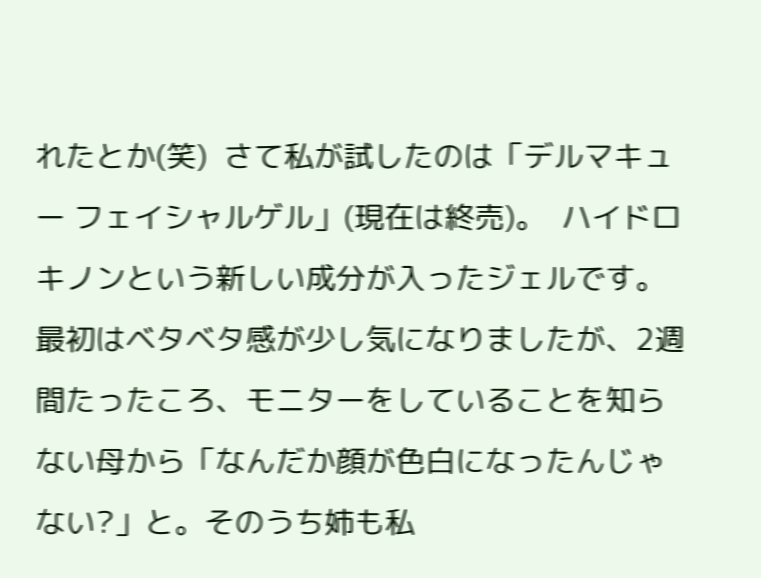れたとか(笑)  さて私が試したのは「デルマキュー フェイシャルゲル」(現在は終売)。  ハイドロキノンという新しい成分が入ったジェルです。  最初はベタベタ感が少し気になりましたが、2週間たったころ、モニターをしていることを知らない母から「なんだか顔が色白になったんじゃない?」と。そのうち姉も私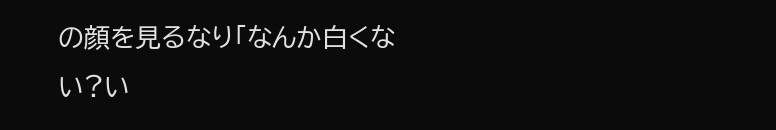の顔を見るなり「なんか白くない?い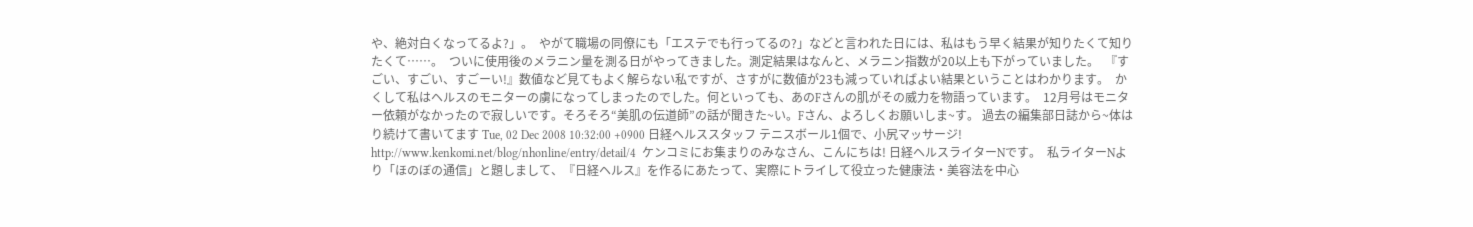や、絶対白くなってるよ?」。  やがて職場の同僚にも「エステでも行ってるの?」などと言われた日には、私はもう早く結果が知りたくて知りたくて……。  ついに使用後のメラニン量を測る日がやってきました。測定結果はなんと、メラニン指数が20以上も下がっていました。  『すごい、すごい、すごーい!』数値など見てもよく解らない私ですが、さすがに数値が23も減っていればよい結果ということはわかります。  かくして私はヘルスのモニターの虜になってしまったのでした。何といっても、あのFさんの肌がその威力を物語っています。  12月号はモニター依頼がなかったので寂しいです。そろそろ“美肌の伝道師”の話が聞きた~い。Fさん、よろしくお願いしま~す。 過去の編集部日誌から~体はり続けて書いてます Tue, 02 Dec 2008 10:32:00 +0900 日経ヘルススタッフ テニスボール1個で、小尻マッサージ! http://www.kenkomi.net/blog/nhonline/entry/detail/4  ケンコミにお集まりのみなさん、こんにちは! 日経ヘルスライターNです。  私ライターNより「ほのぼの通信」と題しまして、『日経ヘルス』を作るにあたって、実際にトライして役立った健康法・美容法を中心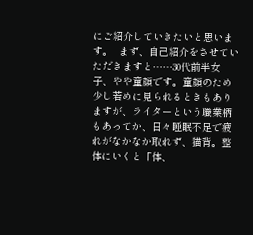にご紹介していきたいと思います。  まず、自己紹介をさせていただきますと……30代前半女子、やや童顔です。童顔のため少し若めに見られるときもありますが、ライターという職業柄もあってか、日々睡眠不足で疲れがなかなか取れず、猫背。整体にいくと「体、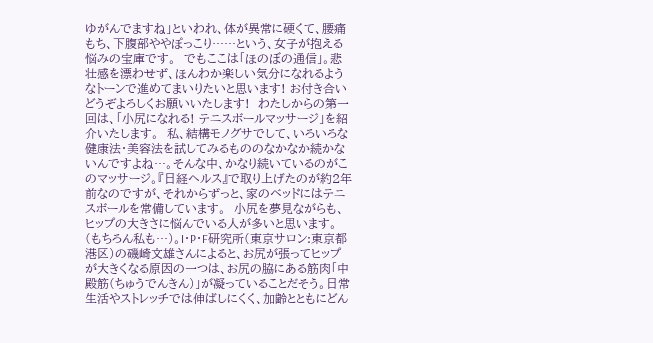ゆがんでますね」といわれ、体が異常に硬くて、腰痛もち、下腹部ややぽっこり……という、女子が抱える悩みの宝庫です。  でもここは「ほのぼの通信」。悲壮感を漂わせず、ほんわか楽しい気分になれるようなトーンで進めてまいりたいと思います! お付き合いどうぞよろしくお願いいたします!  わたしからの第一回は、「小尻になれる! テニスボールマッサージ」を紹介いたします。  私、結構モノグサでして、いろいろな健康法・美容法を試してみるもののなかなか続かないんですよね…。そんな中、かなり続いているのがこのマッサージ。『日経ヘルス』で取り上げたのが約2年前なのですが、それからずっと、家のベッドにはテニスボールを常備しています。  小尻を夢見ながらも、ヒップの大きさに悩んでいる人が多いと思います。(もちろん私も…)。I・P・F研究所(東京サロン:東京都港区)の磯崎文雄さんによると、お尻が張ってヒップが大きくなる原因の一つは、お尻の脇にある筋肉「中殿筋(ちゅうでんきん)」が凝っていることだそう。日常生活やストレッチでは伸ばしにくく、加齢とともにどん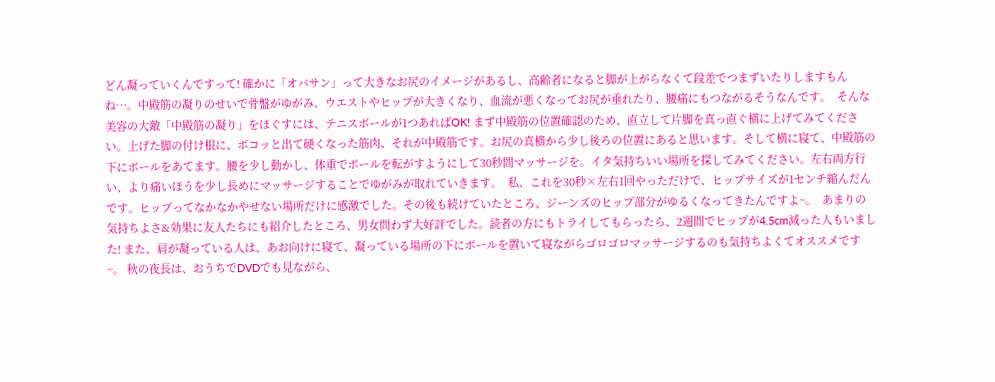どん凝っていくんですって! 確かに「オバサン」って大きなお尻のイメージがあるし、高齢者になると脚が上がらなくて段差でつまずいたりしますもんね…。中殿筋の凝りのせいで骨盤がゆがみ、ウエストやヒップが大きくなり、血流が悪くなってお尻が垂れたり、腰痛にもつながるそうなんです。  そんな美容の大敵「中殿筋の凝り」をほぐすには、テニスボールが1つあればOK! まず中殿筋の位置確認のため、直立して片脚を真っ直ぐ横に上げてみてください。上げた脚の付け根に、ボコッと出て硬くなった筋肉、それが中殿筋です。お尻の真横から少し後ろの位置にあると思います。そして横に寝て、中殿筋の下にボールをあてます。腰を少し動かし、体重でボールを転がすようにして30秒間マッサージを。イタ気持ちいい場所を探してみてください。左右両方行い、より痛いほうを少し長めにマッサージすることでゆがみが取れていきます。  私、これを30秒×左右1回やっただけで、ヒップサイズが1センチ縮んだんです。ヒップってなかなかやせない場所だけに感激でした。その後も続けていたところ、ジーンズのヒップ部分がゆるくなってきたんですよ~。  あまりの気持ちよさ&効果に友人たちにも紹介したところ、男女問わず大好評でした。読者の方にもトライしてもらったら、2週間でヒップが4.5cm減った人もいました! また、肩が凝っている人は、あお向けに寝て、凝っている場所の下にボールを置いて寝ながらゴロゴロマッサージするのも気持ちよくてオススメです~。 秋の夜長は、おうちでDVDでも見ながら、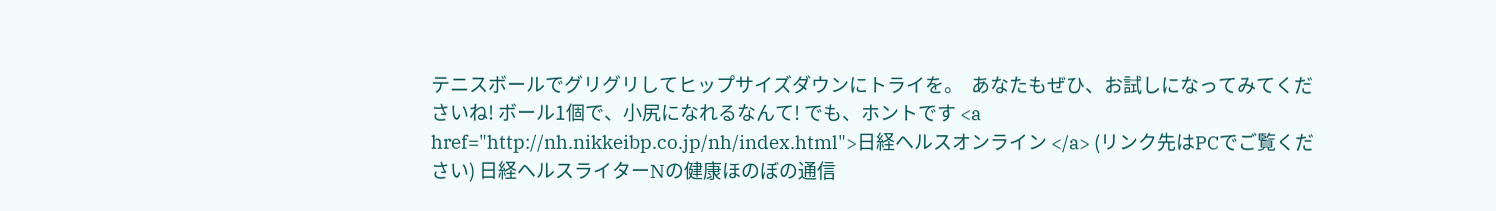テニスボールでグリグリしてヒップサイズダウンにトライを。  あなたもぜひ、お試しになってみてくださいね! ボール1個で、小尻になれるなんて! でも、ホントです <a href="http://nh.nikkeibp.co.jp/nh/index.html">日経ヘルスオンライン </a> (リンク先はPCでご覧ください) 日経ヘルスライターNの健康ほのぼの通信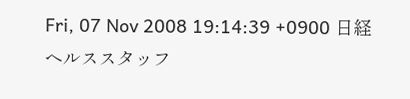Fri, 07 Nov 2008 19:14:39 +0900 日経ヘルススタッフ